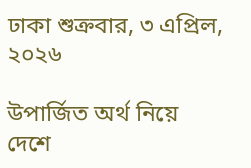ঢাকা শুক্রবার, ৩ এপ্রিল, ২০২৬

উপার্জিত অর্থ নিয়ে দেশে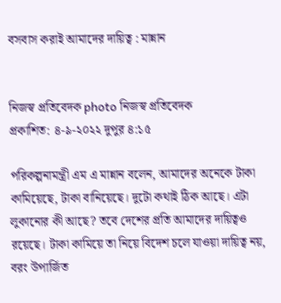বসবাস করাই আমাদের দায়িত্ব : মান্নান


নিজস্ব প্রতিবেদক photo নিজস্ব প্রতিবেদক
প্রকাশিত: ৪-৯-২০২২ দুপুর ৪:১৫

পরিকল্পনামন্ত্রী এম এ মান্নান বলেন, আমাদের অনেকে টাকা কামিয়েছে, টাকা বানিয়েছে। দুটো কথাই ঠিক আছে। এটা লুকানোর কী আছে? তবে দেশের প্রতি আমাদের দায়িত্বও রয়েছে। টাকা কামিয়ে তা নিয়ে বিদেশ চলে যাওয়া দায়িত্ব নয়, বরং উপার্জিত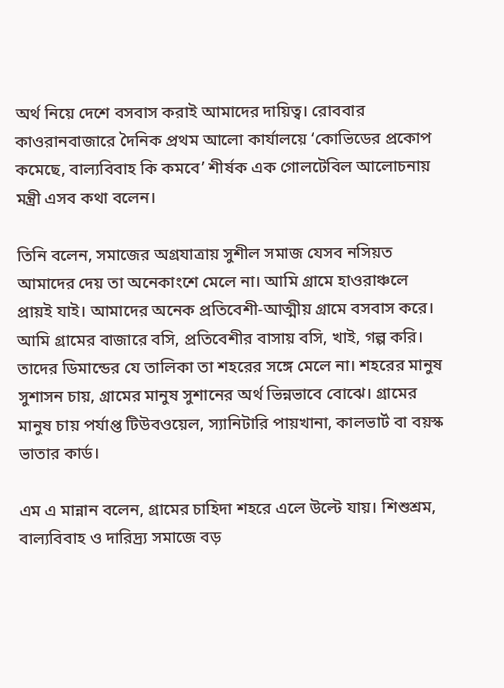অর্থ নিয়ে দেশে বসবাস করাই আমাদের দায়িত্ব। রোববার কাওরানবাজারে দৈনিক প্রথম আলো কার্যালয়ে ‘কোভিডের প্রকোপ কমেছে, বাল্যবিবাহ কি কমবে’ শীর্ষক এক গোলটেবিল আলোচনায় মন্ত্রী এসব কথা বলেন।

তিনি বলেন, সমাজের অগ্রযাত্রায় সুশীল সমাজ যেসব নসিয়ত আমাদের দেয় তা অনেকাংশে মেলে না। আমি গ্রামে হাওরাঞ্চলে প্রায়ই যাই। আমাদের অনেক প্রতিবেশী-আত্মীয় গ্রামে বসবাস করে। আমি গ্রামের বাজারে বসি, প্রতিবেশীর বাসায় বসি, খাই, গল্প করি। তাদের ডিমান্ডের যে তালিকা তা শহরের সঙ্গে মেলে না। শহরের মানুষ সুশাসন চায়, গ্রামের মানুষ সুশানের অর্থ ভিন্নভাবে বোঝে। গ্রামের মানুষ চায় পর্যাপ্ত টিউবওয়েল, স্যানিটারি পায়খানা, কালভার্ট বা বয়স্ক ভাতার কার্ড।

এম এ মান্নান বলেন, গ্রামের চাহিদা শহরে এলে উল্টে যায়। শিশুশ্রম, বাল্যবিবাহ ও দারিদ্র্য সমাজে বড়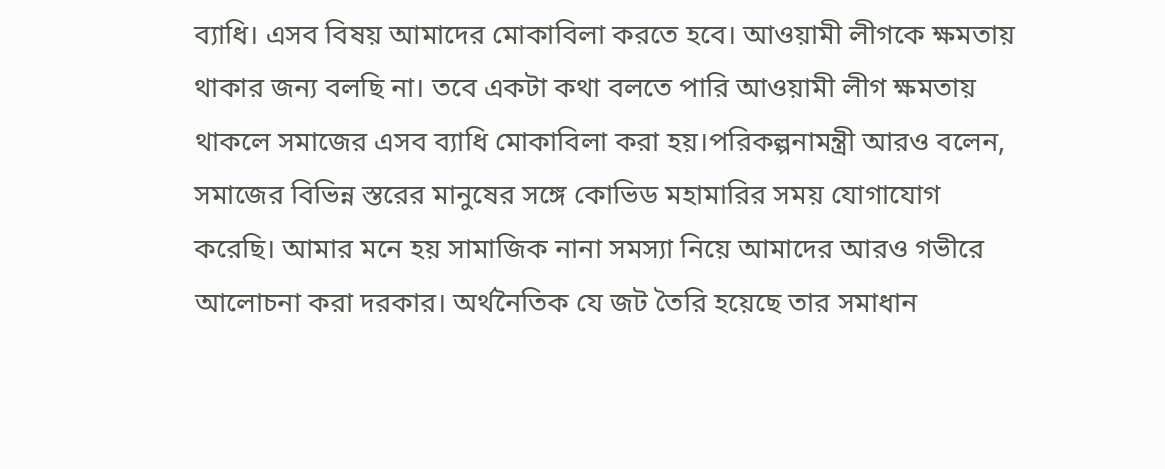ব্যাধি। এসব বিষয় আমাদের মোকাবিলা করতে হবে। আওয়ামী লীগকে ক্ষমতায় থাকার জন্য বলছি না। তবে একটা কথা বলতে পারি আওয়ামী লীগ ক্ষমতায় থাকলে সমাজের এসব ব্যাধি মোকাবিলা করা হয়।পরিকল্পনামন্ত্রী আরও বলেন, সমাজের বিভিন্ন স্তরের মানুষের সঙ্গে কোভিড মহামারির সময় যোগাযোগ করেছি। আমার মনে হয় সামাজিক নানা সমস্যা নিয়ে আমাদের আরও গভীরে আলোচনা করা দরকার। অর্থনৈতিক যে জট তৈরি হয়েছে তার সমাধান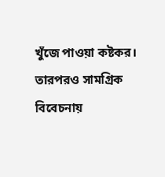খুঁজে পাওয়া কষ্টকর। তারপরও সামগ্রিক বিবেচনায়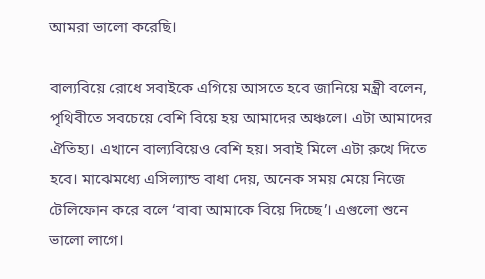আমরা ভালো করেছি।

বাল্যবিয়ে রোধে সবাইকে এগিয়ে আসতে হবে জানিয়ে মন্ত্রী বলেন, পৃথিবীতে সবচেয়ে বেশি বিয়ে হয় আমাদের অঞ্চলে। এটা আমাদের ঐতিহ্য। এখানে বাল্যবিয়েও বেশি হয়। সবাই মিলে এটা রুখে দিতে হবে। মাঝেমধ্যে এসিল্যান্ড বাধা দেয়, অনেক সময় মেয়ে নিজে টেলিফোন করে বলে ‘বাবা আমাকে বিয়ে দিচ্ছে’। এগুলো শুনে ভালো লাগে।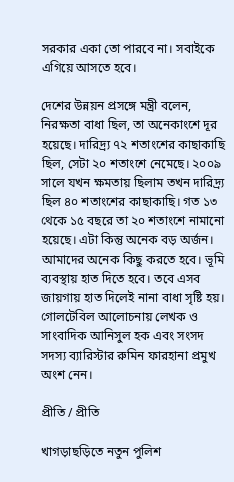সরকার একা তো পারবে না। সবাইকে এগিয়ে আসতে হবে।

দেশের উন্নয়ন প্রসঙ্গে মন্ত্রী বলেন, নিরক্ষতা বাধা ছিল, তা অনেকাংশে দূর হয়েছে। দারিদ্র্য ৭২ শতাংশের কাছাকাছি ছিল, সেটা ২০ শতাংশে নেমেছে। ২০০৯ সালে যখন ক্ষমতায় ছিলাম তখন দারিদ্র্য ছিল ৪০ শতাংশের কাছাকাছি। গত ১৩ থেকে ১৫ বছরে তা ২০ শতাংশে নামানো হয়েছে। এটা কিন্তু অনেক বড় অর্জন। আমাদের অনেক কিছু করতে হবে। ভূমি ব্যবস্থায় হাত দিতে হবে। তবে এসব জায়গায় হাত দিলেই নানা বাধা সৃষ্টি হয়। গোলটেবিল আলোচনায় লেখক ও সাংবাদিক আনিসুল হক এবং সংসদ সদস্য ব্যারিস্টার রুমিন ফারহানা প্রমুখ অংশ নেন।

প্রীতি / প্রীতি

খাগড়াছড়িতে নতুন পুলিশ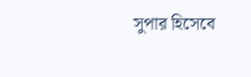সুপার হিসেবে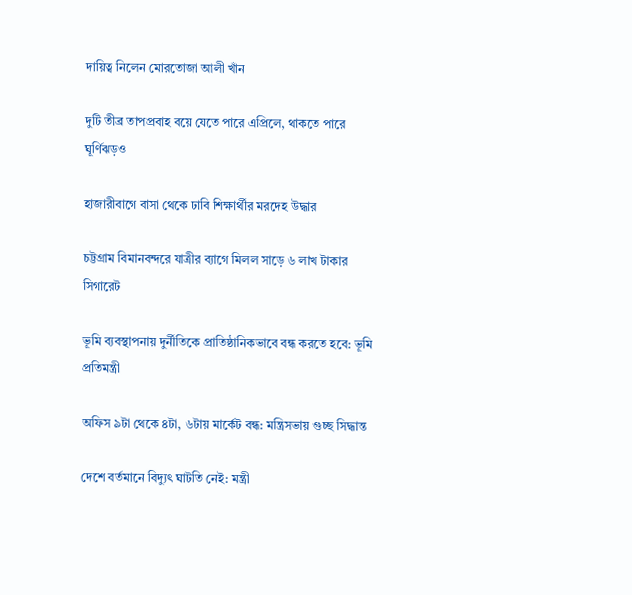দায়িত্ব নিলেন মোরতোজা আলী খাঁন

দুটি তীব্র তাপপ্রবাহ বয়ে যেতে পারে এপ্রিলে, থাকতে পারে ঘূর্ণিঝড়ও

হাজারীবাগে বাসা থেকে ঢাবি শিক্ষার্থীর মরদেহ উদ্ধার

চট্টগ্রাম বিমানবন্দরে যাত্রীর ব্যাগে মিলল সাড়ে ৬ লাখ টাকার সিগারেট

ভূমি ব্যবস্থাপনায় দুর্নীতিকে প্রাতিষ্ঠানিকভাবে বন্ধ করতে হবে: ভূমি প্রতিমন্ত্রী

অফিস ৯টা থেকে ৪টা, ৬টায় মার্কেট বন্ধ: মন্ত্রিসভায় গুচ্ছ সিদ্ধান্ত

দেশে বর্তমানে বিদ্যুৎ ঘাটতি নেই: মন্ত্রী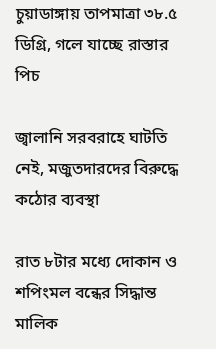চুয়াডাঙ্গায় তাপমাত্রা ৩৮.৫ ডিগ্রি, গলে যাচ্ছে রাস্তার পিচ

জ্বালানি সরবরাহে ঘাটতি নেই, মজুতদারদের বিরুদ্ধে কঠোর ব্যবস্থা

রাত ৮টার মধ্যে দোকান ও শপিংমল বন্ধের সিদ্ধান্ত মালিক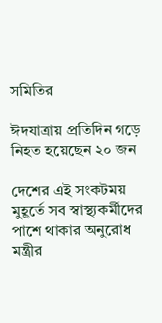সমিতির

ঈদযাত্রায় প্রতিদিন গড়ে নিহত হয়েছেন ২০ জন

দেশের এই সংকটময় মুহূর্তে সব স্বাস্থ্যকর্মীদের পাশে থাকার অনুরোধ মন্ত্রীর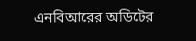এনবিআরের অডিটের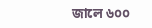জালে ৬০০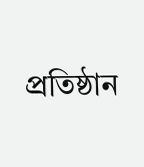প্রতিষ্ঠান